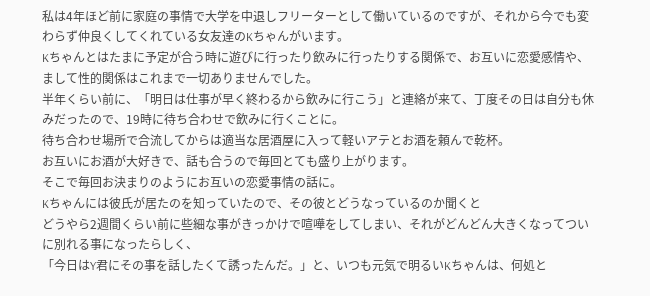私は4年ほど前に家庭の事情で大学を中退しフリーターとして働いているのですが、それから今でも変わらず仲良くしてくれている女友達のKちゃんがいます。
Kちゃんとはたまに予定が合う時に遊びに行ったり飲みに行ったりする関係で、お互いに恋愛感情や、まして性的関係はこれまで一切ありませんでした。
半年くらい前に、「明日は仕事が早く終わるから飲みに行こう」と連絡が来て、丁度その日は自分も休みだったので、19時に待ち合わせで飲みに行くことに。
待ち合わせ場所で合流してからは適当な居酒屋に入って軽いアテとお酒を頼んで乾杯。
お互いにお酒が大好きで、話も合うので毎回とても盛り上がります。
そこで毎回お決まりのようにお互いの恋愛事情の話に。
Kちゃんには彼氏が居たのを知っていたので、その彼とどうなっているのか聞くと
どうやら2週間くらい前に些細な事がきっかけで喧嘩をしてしまい、それがどんどん大きくなってついに別れる事になったらしく、
「今日はY君にその事を話したくて誘ったんだ。」と、いつも元気で明るいKちゃんは、何処と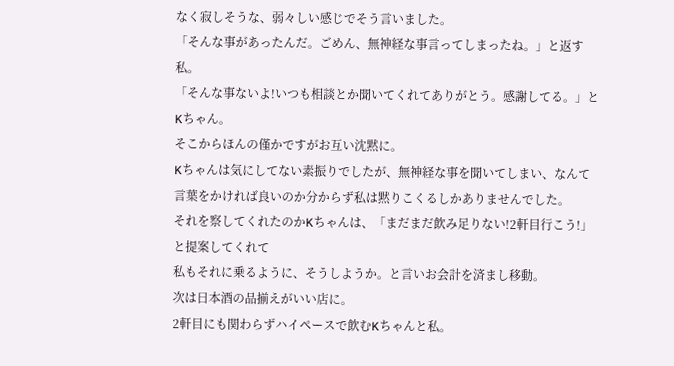なく寂しそうな、弱々しい感じでそう言いました。
「そんな事があったんだ。ごめん、無神経な事言ってしまったね。」と返す私。
「そんな事ないよ!いつも相談とか聞いてくれてありがとう。感謝してる。」とKちゃん。
そこからほんの僅かですがお互い沈黙に。
Kちゃんは気にしてない素振りでしたが、無神経な事を聞いてしまい、なんて言葉をかければ良いのか分からず私は黙りこくるしかありませんでした。
それを察してくれたのかKちゃんは、「まだまだ飲み足りない!2軒目行こう!」と提案してくれて
私もそれに乗るように、そうしようか。と言いお会計を済まし移動。
次は日本酒の品揃えがいい店に。
2軒目にも関わらずハイペースで飲むKちゃんと私。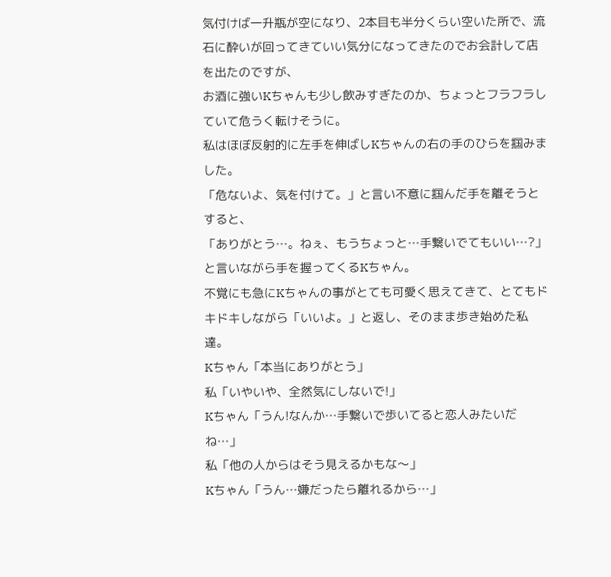気付けば一升瓶が空になり、2本目も半分くらい空いた所で、流石に酔いが回ってきていい気分になってきたのでお会計して店を出たのですが、
お酒に強いKちゃんも少し飲みすぎたのか、ちょっとフラフラしていて危うく転けそうに。
私はほぼ反射的に左手を伸ばしKちゃんの右の手のひらを掴みました。
「危ないよ、気を付けて。」と言い不意に掴んだ手を離そうとすると、
「ありがとう…。ねぇ、もうちょっと…手繋いでてもいい…?」と言いながら手を握ってくるKちゃん。
不覚にも急にKちゃんの事がとても可愛く思えてきて、とてもドキドキしながら「いいよ。」と返し、そのまま歩き始めた私達。
Kちゃん「本当にありがとう」
私「いやいや、全然気にしないで!」
Kちゃん「うん!なんか…手繋いで歩いてると恋人みたいだね…」
私「他の人からはそう見えるかもな〜」
Kちゃん「うん…嫌だったら離れるから…」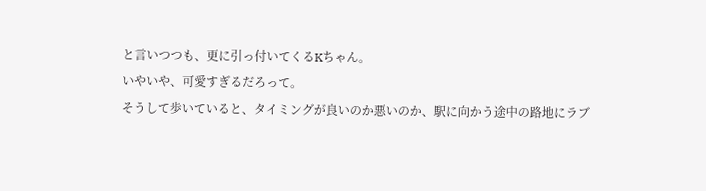と言いつつも、更に引っ付いてくるKちゃん。
いやいや、可愛すぎるだろって。
そうして歩いていると、タイミングが良いのか悪いのか、駅に向かう途中の路地にラブ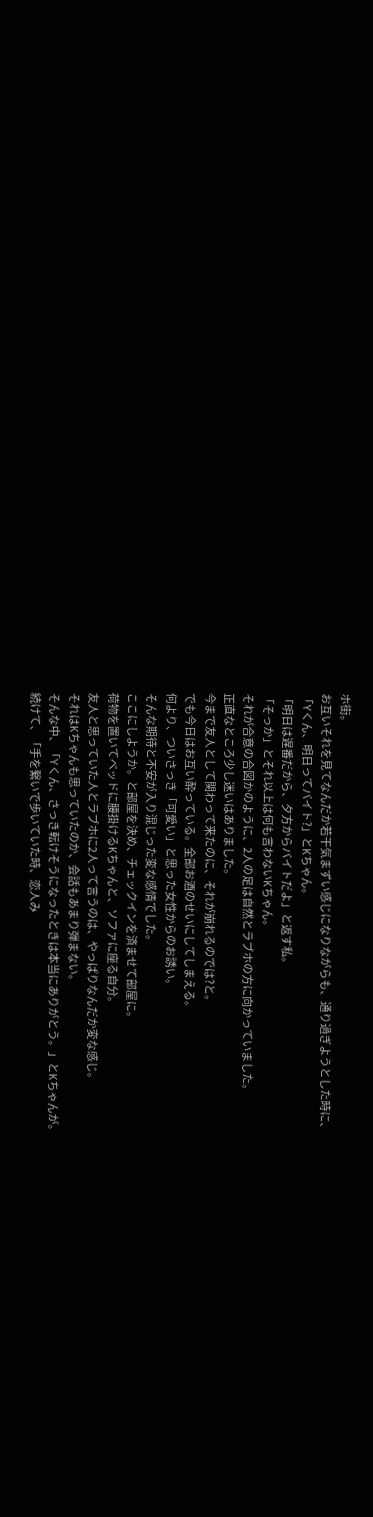ホ街。
お互いそれを見てなんだか若干気まずい感じになりながらも、通り過ぎようとした時に、
「Yくん、明日ってバイト?」とKちゃん。
「明日は遅番だから、夕方からバイトだよ」と返す私。
「そっか」とそれ以上は何も言わないKちゃん。
それが合意の合図かのように、2人の足は自然とラブホの方に向かっていました。
正直なところ少し迷いはありました。
今まで友人として関わって来たのに、それが崩れるのでは?と。
でも今日はお互い酔っている。全部お酒のせいにしてしまえる。
何より、ついさっき「可愛い」と思った女性からのお誘い。
そんな期待と不安が入り混じった変な感情でした。
ここにしようか。と部屋を決め、チェックインを済ませて部屋に。
荷物を置いてベッドに腰掛けるKちゃんと、ソファに座る自分。
友人と思っていた人とラブホに2人って言うのは、やっぱりなんだか変な感じ。
それはKちゃんも思っていたのか、会話もあまり弾まない。
そんな中、「Yくん、さっき転けそうになったときは本当にありがとう。」とKちゃんが。
続けて、「手を繋いで歩いていた時、恋人み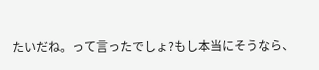たいだね。って言ったでしょ?もし本当にそうなら、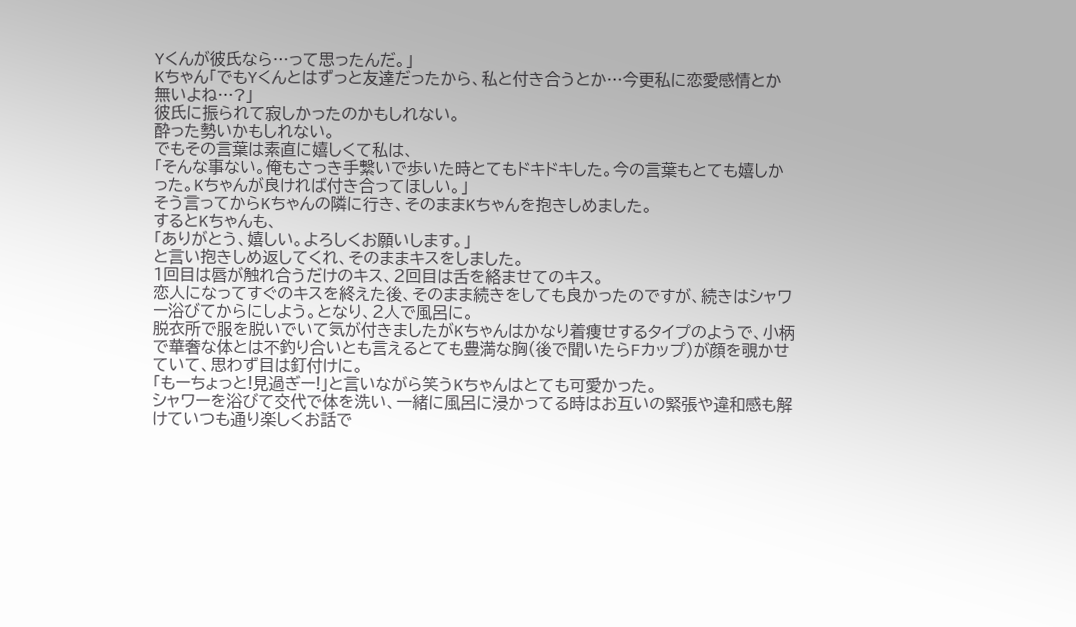Yくんが彼氏なら…って思ったんだ。」
Kちゃん「でもYくんとはずっと友達だったから、私と付き合うとか…今更私に恋愛感情とか無いよね…?」
彼氏に振られて寂しかったのかもしれない。
酔った勢いかもしれない。
でもその言葉は素直に嬉しくて私は、
「そんな事ない。俺もさっき手繋いで歩いた時とてもドキドキした。今の言葉もとても嬉しかった。Kちゃんが良ければ付き合ってほしい。」
そう言ってからKちゃんの隣に行き、そのままKちゃんを抱きしめました。
するとKちゃんも、
「ありがとう、嬉しい。よろしくお願いします。」
と言い抱きしめ返してくれ、そのままキスをしました。
1回目は唇が触れ合うだけのキス、2回目は舌を絡ませてのキス。
恋人になってすぐのキスを終えた後、そのまま続きをしても良かったのですが、続きはシャワー浴びてからにしよう。となり、2人で風呂に。
脱衣所で服を脱いでいて気が付きましたがKちゃんはかなり着痩せするタイプのようで、小柄で華奢な体とは不釣り合いとも言えるとても豊満な胸(後で聞いたらFカップ)が顔を覗かせていて、思わず目は釘付けに。
「もーちょっと!見過ぎー!」と言いながら笑うKちゃんはとても可愛かった。
シャワーを浴びて交代で体を洗い、一緒に風呂に浸かってる時はお互いの緊張や違和感も解けていつも通り楽しくお話で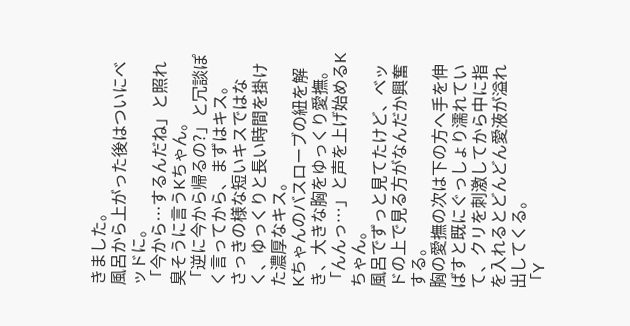きました。
風呂から上がった後はついにベッドに。
「今から…するんだね」と照れ臭そうに言うKちゃん。
「逆に今から帰るの?」と冗談ぽく言ってから、まずはキス。
さっきの様な短いキスではなく、ゆっくりと長い時間を掛けた濃厚なキス。
Kちゃんのバスローブの紐を解き、大きな胸をゆっくり愛撫。
「んんっ…」と声を上げ始めるKちゃん。
風呂でずっと見てたけど、ベッドの上で見る方がなんだか興奮する。
胸の愛撫の次は下の方へ手を伸ばすと既にぐっしょり濡れていて、クリを刺激してから中に指を入れるとどんどん愛液が溢れ出してくる。
「Y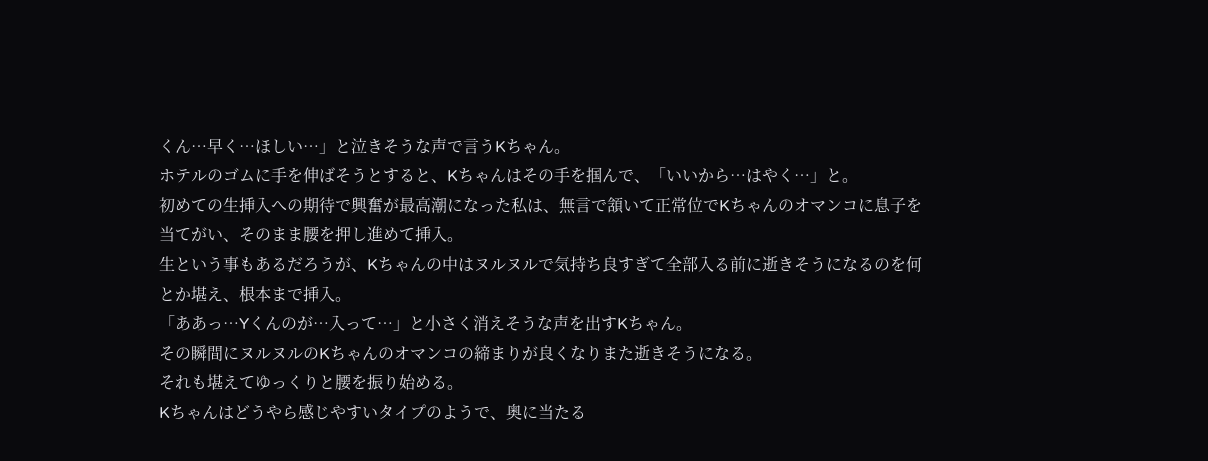くん…早く…ほしい…」と泣きそうな声で言うKちゃん。
ホテルのゴムに手を伸ばそうとすると、Kちゃんはその手を掴んで、「いいから…はやく…」と。
初めての生挿入への期待で興奮が最高潮になった私は、無言で頷いて正常位でKちゃんのオマンコに息子を当てがい、そのまま腰を押し進めて挿入。
生という事もあるだろうが、Kちゃんの中はヌルヌルで気持ち良すぎて全部入る前に逝きそうになるのを何とか堪え、根本まで挿入。
「ああっ…Yくんのが…入って…」と小さく消えそうな声を出すKちゃん。
その瞬間にヌルヌルのKちゃんのオマンコの締まりが良くなりまた逝きそうになる。
それも堪えてゆっくりと腰を振り始める。
Kちゃんはどうやら感じやすいタイプのようで、奥に当たる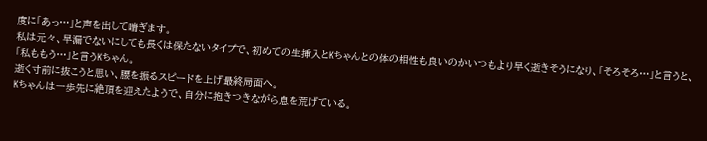度に「あっ…」と声を出して喘ぎます。
私は元々、早漏でないにしても長くは保たないタイプで、初めての生挿入とKちゃんとの体の相性も良いのかいつもより早く逝きそうになり、「そろそろ…」と言うと、「私ももう…」と言うKちゃん。
逝く寸前に抜こうと思い、腰を振るスピードを上げ最終局面へ。
Kちゃんは一歩先に絶頂を迎えたようで、自分に抱きつきながら息を荒げている。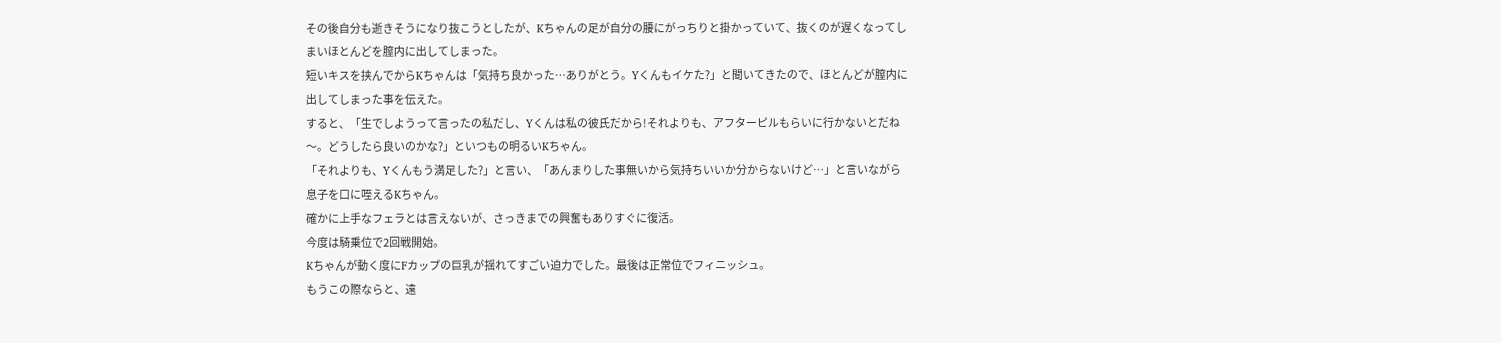その後自分も逝きそうになり抜こうとしたが、Kちゃんの足が自分の腰にがっちりと掛かっていて、抜くのが遅くなってしまいほとんどを膣内に出してしまった。
短いキスを挟んでからKちゃんは「気持ち良かった…ありがとう。Yくんもイケた?」と聞いてきたので、ほとんどが膣内に出してしまった事を伝えた。
すると、「生でしようって言ったの私だし、Yくんは私の彼氏だから!それよりも、アフターピルもらいに行かないとだね〜。どうしたら良いのかな?」といつもの明るいKちゃん。
「それよりも、Yくんもう満足した?」と言い、「あんまりした事無いから気持ちいいか分からないけど…」と言いながら息子を口に咥えるKちゃん。
確かに上手なフェラとは言えないが、さっきまでの興奮もありすぐに復活。
今度は騎乗位で2回戦開始。
Kちゃんが動く度にFカップの巨乳が揺れてすごい迫力でした。最後は正常位でフィニッシュ。
もうこの際ならと、遠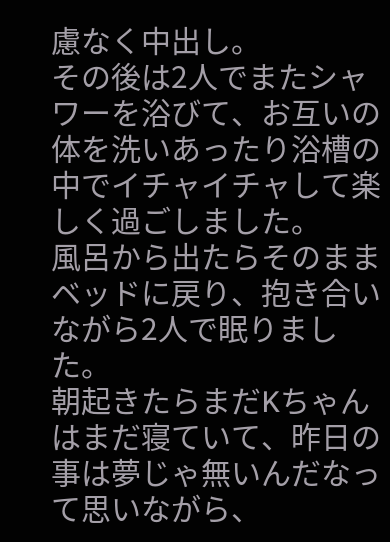慮なく中出し。
その後は2人でまたシャワーを浴びて、お互いの体を洗いあったり浴槽の中でイチャイチャして楽しく過ごしました。
風呂から出たらそのままベッドに戻り、抱き合いながら2人で眠りました。
朝起きたらまだKちゃんはまだ寝ていて、昨日の事は夢じゃ無いんだなって思いながら、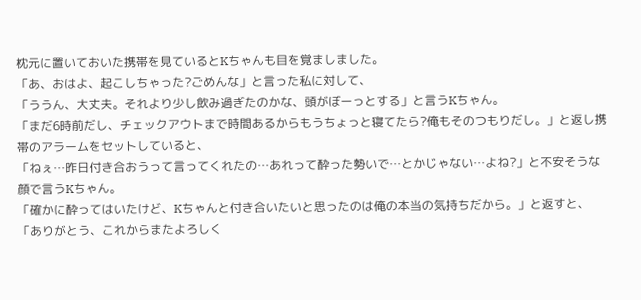枕元に置いておいた携帯を見ているとKちゃんも目を覚ましました。
「あ、おはよ、起こしちゃった?ごめんな」と言った私に対して、
「ううん、大丈夫。それより少し飲み過ぎたのかな、頭がぼーっとする」と言うKちゃん。
「まだ6時前だし、チェックアウトまで時間あるからもうちょっと寝てたら?俺もそのつもりだし。」と返し携帯のアラームをセットしていると、
「ねぇ…昨日付き合おうって言ってくれたの…あれって酔った勢いで…とかじゃない…よね?」と不安そうな顔で言うKちゃん。
「確かに酔ってはいたけど、Kちゃんと付き合いたいと思ったのは俺の本当の気持ちだから。」と返すと、
「ありがとう、これからまたよろしく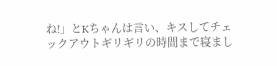ね!」とKちゃんは言い、キスしてチェックアウトギリギリの時間まで寝まし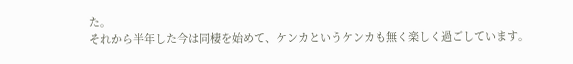た。
それから半年した今は同棲を始めて、ケンカというケンカも無く楽しく過ごしています。